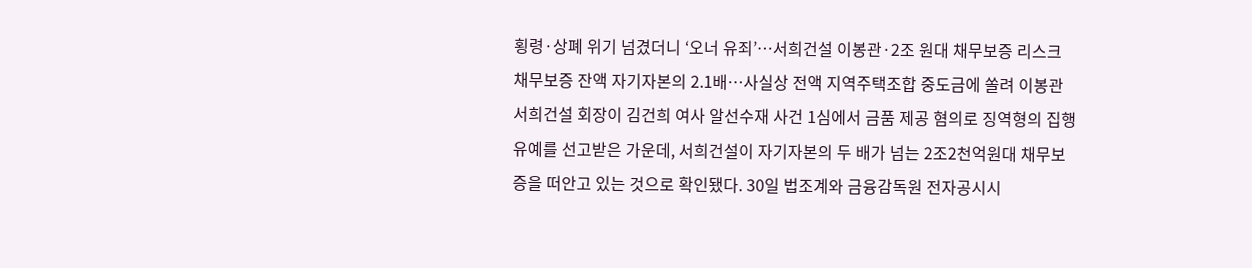횡령·상폐 위기 넘겼더니 ‘오너 유죄’…서희건설 이봉관·2조 원대 채무보증 리스크
채무보증 잔액 자기자본의 2.1배…사실상 전액 지역주택조합 중도금에 쏠려 이봉관 서희건설 회장이 김건희 여사 알선수재 사건 1심에서 금품 제공 혐의로 징역형의 집행유예를 선고받은 가운데, 서희건설이 자기자본의 두 배가 넘는 2조2천억원대 채무보증을 떠안고 있는 것으로 확인됐다. 30일 법조계와 금융감독원 전자공시시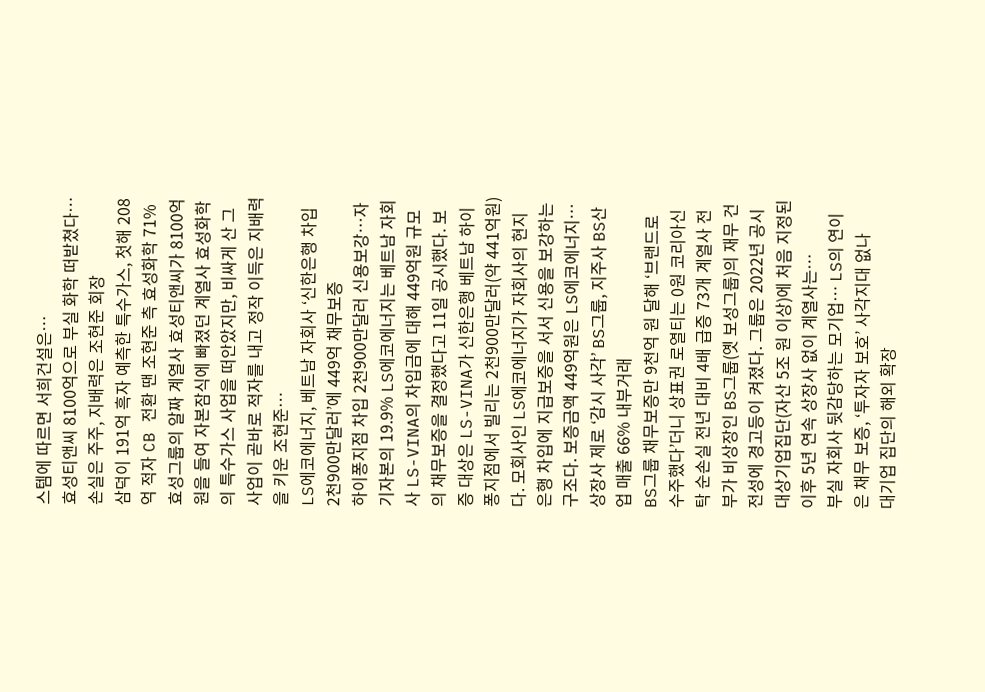스템에 따르면 서희건설은…
효성티앤씨 8100억으로 부실 화학 떠받쳤다…손실은 주주, 지배력은 조현준 회장
삼덕이 191억 흑자 예측한 특수가스, 첫해 208억 적자 CB 전환 땐 조현준 측 효성화학 71% 효성그룹의 알짜 계열사 효성티앤씨가 8100억원을 들여 자본잠식에 빠졌던 계열사 효성화학의 특수가스 사업을 떠안았지만, 비싸게 산 그 사업이 곧바로 적자를 내고 정작 이득은 지배력을 키운 조현준…
LS에코에너지, 베트남 자회사 ‘신한은행 차입 2천900만달러’에 449억 채무보증
하이퐁지점 차입 2천900만달러 신용보강…자기자본의 19.9% LS에코에너지는 베트남 자회사 LS-VINA의 차입금에 대해 449억원 규모의 채무보증을 결정했다고 11일 공시했다. 보증 대상은 LS-VINA가 신한은행 베트남 하이퐁지점에서 빌리는 2천900만달러(약 441억원)다. 모회사인 LS에코에너지가 자회사의 현지 은행 차입에 지급보증을 서서 신용을 보강하는 구조다. 보증금액 449억원은 LS에코에너지…
상장사 제로 ‘감시 사각’ BS그룹, 지주사 BS산업 매출 66% 내부거래
BS그룹 채무보증만 9천억 원 달해 ‘브랜드로 수주했다’더니 상표권 로열티는 0원 코리아신탁 순손실 전년 대비 4배 급증 73개 계열사 전부가 비상장인 BS그룹(옛 보성그룹)의 재무 건전성에 경고등이 켜졌다. 그룹은 2022년 공시대상기업집단(자산 5조 원 이상)에 처음 지정된 이후 5년 연속 상장사 없이 계열사는…
부실 자회사 뒷감당하는 모기업… LS의 연이은 채무 보증, ‘투자자 보호’ 사각지대 없나
대기업 집단의 해외 확장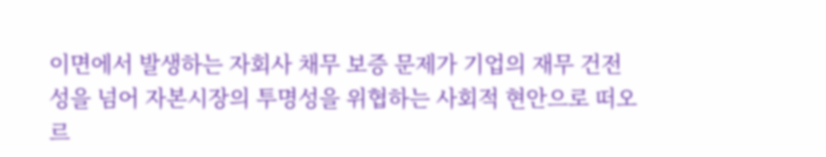이면에서 발생하는 자회사 채무 보증 문제가 기업의 재무 건전성을 넘어 자본시장의 투명성을 위협하는 사회적 현안으로 떠오르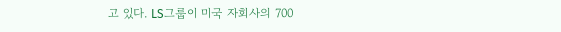고 있다. LS그룹이 미국 자회사의 700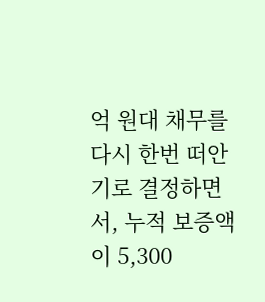억 원대 채무를 다시 한번 떠안기로 결정하면서, 누적 보증액이 5,300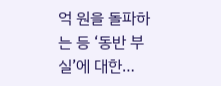억 원을 돌파하는 등 ‘동반 부실’에 대한…